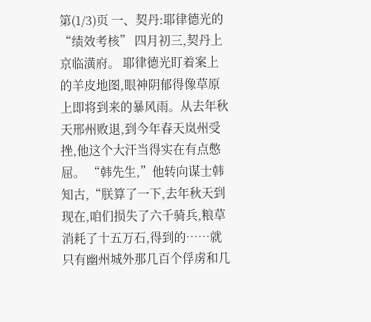第(1/3)页 一、契丹:耶律德光的“绩效考核” 四月初三,契丹上京临潢府。 耶律德光盯着案上的羊皮地图,眼神阴郁得像草原上即将到来的暴风雨。从去年秋天邢州败退,到今年春天岚州受挫,他这个大汗当得实在有点憋屈。 “韩先生,”他转向谋士韩知古,“朕算了一下,去年秋天到现在,咱们损失了六千骑兵,粮草消耗了十五万石,得到的……就只有幽州城外那几百个俘虏和几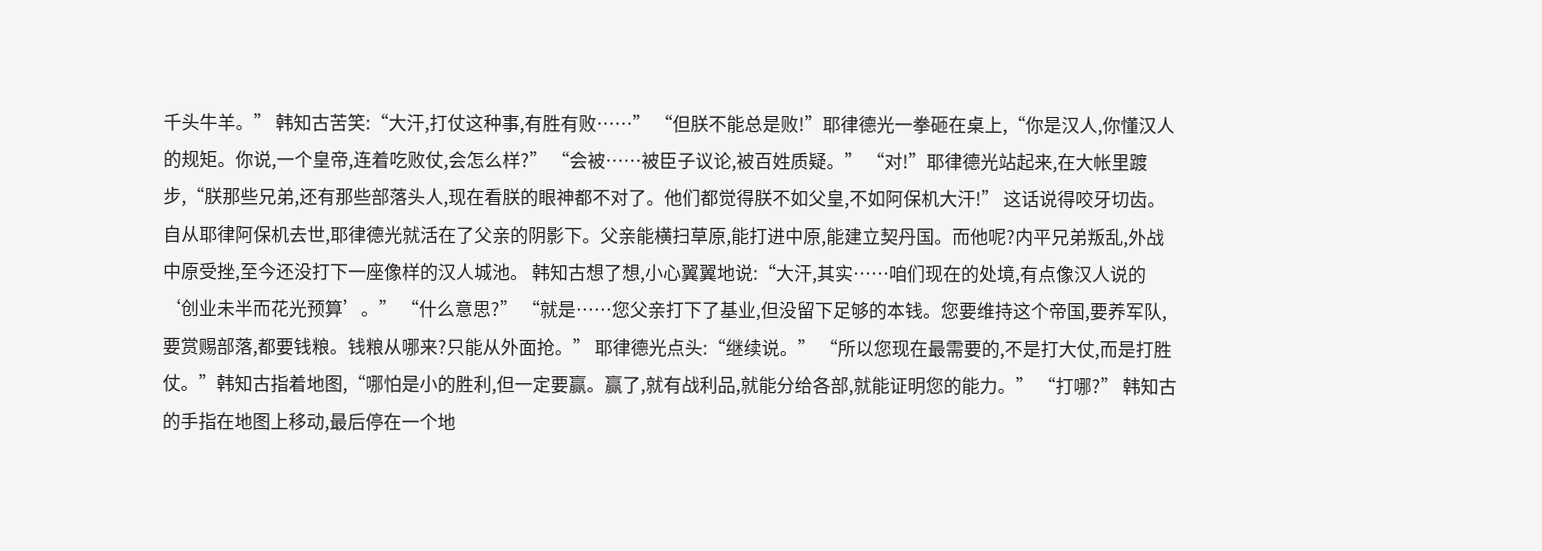千头牛羊。” 韩知古苦笑:“大汗,打仗这种事,有胜有败……” “但朕不能总是败!”耶律德光一拳砸在桌上,“你是汉人,你懂汉人的规矩。你说,一个皇帝,连着吃败仗,会怎么样?” “会被……被臣子议论,被百姓质疑。” “对!”耶律德光站起来,在大帐里踱步,“朕那些兄弟,还有那些部落头人,现在看朕的眼神都不对了。他们都觉得朕不如父皇,不如阿保机大汗!” 这话说得咬牙切齿。自从耶律阿保机去世,耶律德光就活在了父亲的阴影下。父亲能横扫草原,能打进中原,能建立契丹国。而他呢?内平兄弟叛乱,外战中原受挫,至今还没打下一座像样的汉人城池。 韩知古想了想,小心翼翼地说:“大汗,其实……咱们现在的处境,有点像汉人说的‘创业未半而花光预算’。” “什么意思?” “就是……您父亲打下了基业,但没留下足够的本钱。您要维持这个帝国,要养军队,要赏赐部落,都要钱粮。钱粮从哪来?只能从外面抢。” 耶律德光点头:“继续说。” “所以您现在最需要的,不是打大仗,而是打胜仗。”韩知古指着地图,“哪怕是小的胜利,但一定要赢。赢了,就有战利品,就能分给各部,就能证明您的能力。” “打哪?” 韩知古的手指在地图上移动,最后停在一个地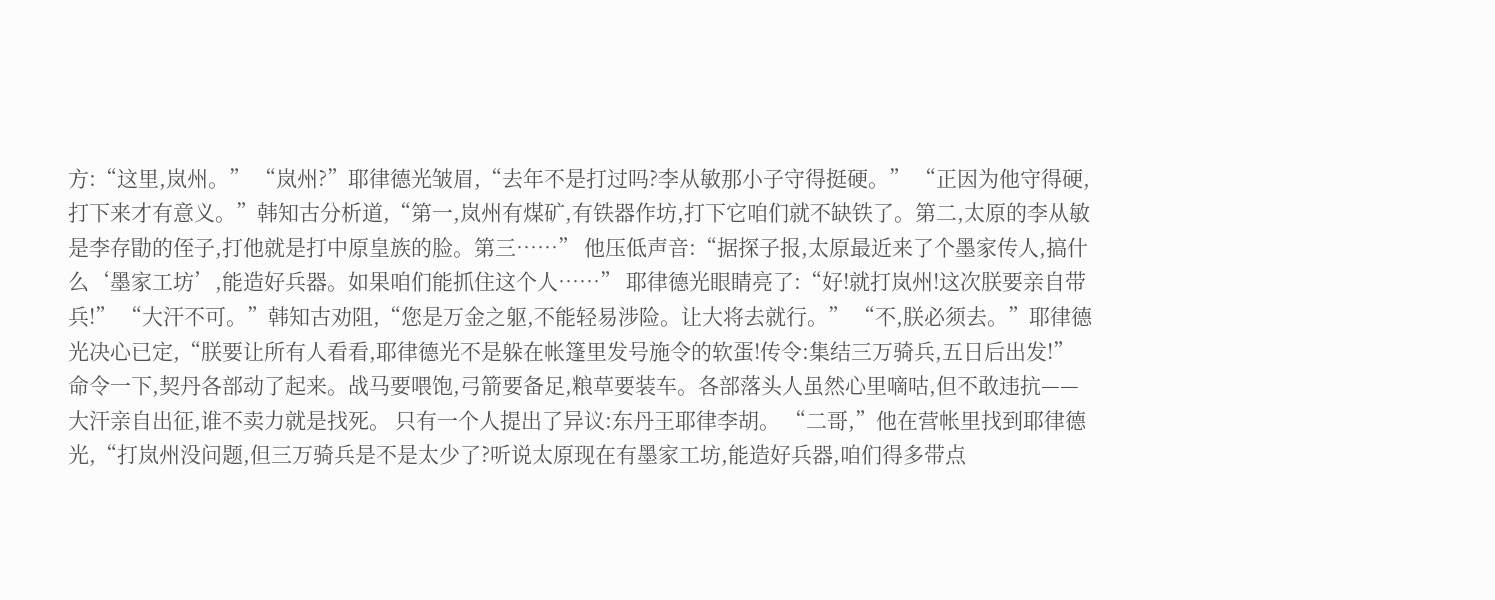方:“这里,岚州。” “岚州?”耶律德光皱眉,“去年不是打过吗?李从敏那小子守得挺硬。” “正因为他守得硬,打下来才有意义。”韩知古分析道,“第一,岚州有煤矿,有铁器作坊,打下它咱们就不缺铁了。第二,太原的李从敏是李存勖的侄子,打他就是打中原皇族的脸。第三……” 他压低声音:“据探子报,太原最近来了个墨家传人,搞什么‘墨家工坊’,能造好兵器。如果咱们能抓住这个人……” 耶律德光眼睛亮了:“好!就打岚州!这次朕要亲自带兵!” “大汗不可。”韩知古劝阻,“您是万金之躯,不能轻易涉险。让大将去就行。” “不,朕必须去。”耶律德光决心已定,“朕要让所有人看看,耶律德光不是躲在帐篷里发号施令的软蛋!传令:集结三万骑兵,五日后出发!” 命令一下,契丹各部动了起来。战马要喂饱,弓箭要备足,粮草要装车。各部落头人虽然心里嘀咕,但不敢违抗——大汗亲自出征,谁不卖力就是找死。 只有一个人提出了异议:东丹王耶律李胡。 “二哥,”他在营帐里找到耶律德光,“打岚州没问题,但三万骑兵是不是太少了?听说太原现在有墨家工坊,能造好兵器,咱们得多带点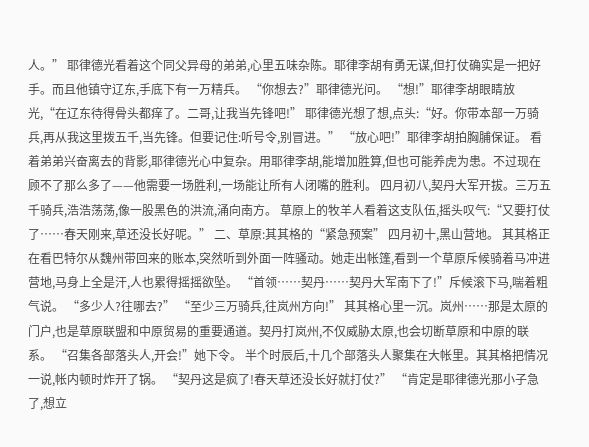人。” 耶律德光看着这个同父异母的弟弟,心里五味杂陈。耶律李胡有勇无谋,但打仗确实是一把好手。而且他镇守辽东,手底下有一万精兵。 “你想去?”耶律德光问。 “想!”耶律李胡眼睛放光,“在辽东待得骨头都痒了。二哥,让我当先锋吧!” 耶律德光想了想,点头:“好。你带本部一万骑兵,再从我这里拨五千,当先锋。但要记住:听号令,别冒进。” “放心吧!”耶律李胡拍胸脯保证。 看着弟弟兴奋离去的背影,耶律德光心中复杂。用耶律李胡,能增加胜算,但也可能养虎为患。不过现在顾不了那么多了——他需要一场胜利,一场能让所有人闭嘴的胜利。 四月初八,契丹大军开拔。三万五千骑兵,浩浩荡荡,像一股黑色的洪流,涌向南方。 草原上的牧羊人看着这支队伍,摇头叹气:“又要打仗了……春天刚来,草还没长好呢。” 二、草原:其其格的“紧急预案” 四月初十,黑山营地。 其其格正在看巴特尔从魏州带回来的账本,突然听到外面一阵骚动。她走出帐篷,看到一个草原斥候骑着马冲进营地,马身上全是汗,人也累得摇摇欲坠。 “首领……契丹……契丹大军南下了!”斥候滚下马,喘着粗气说。 “多少人?往哪去?” “至少三万骑兵,往岚州方向!” 其其格心里一沉。岚州……那是太原的门户,也是草原联盟和中原贸易的重要通道。契丹打岚州,不仅威胁太原,也会切断草原和中原的联系。 “召集各部落头人,开会!”她下令。 半个时辰后,十几个部落头人聚集在大帐里。其其格把情况一说,帐内顿时炸开了锅。 “契丹这是疯了!春天草还没长好就打仗?” “肯定是耶律德光那小子急了,想立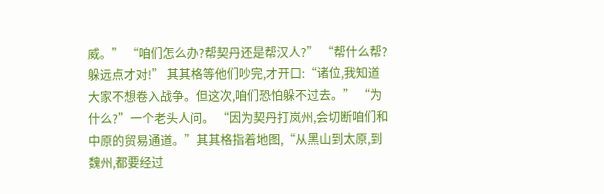威。” “咱们怎么办?帮契丹还是帮汉人?” “帮什么帮?躲远点才对!” 其其格等他们吵完,才开口:“诸位,我知道大家不想卷入战争。但这次,咱们恐怕躲不过去。” “为什么?”一个老头人问。 “因为契丹打岚州,会切断咱们和中原的贸易通道。”其其格指着地图,“从黑山到太原,到魏州,都要经过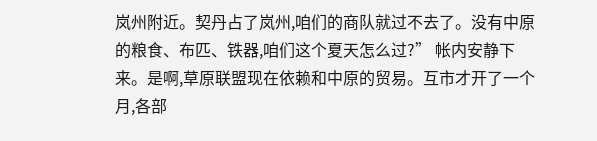岚州附近。契丹占了岚州,咱们的商队就过不去了。没有中原的粮食、布匹、铁器,咱们这个夏天怎么过?” 帐内安静下来。是啊,草原联盟现在依赖和中原的贸易。互市才开了一个月,各部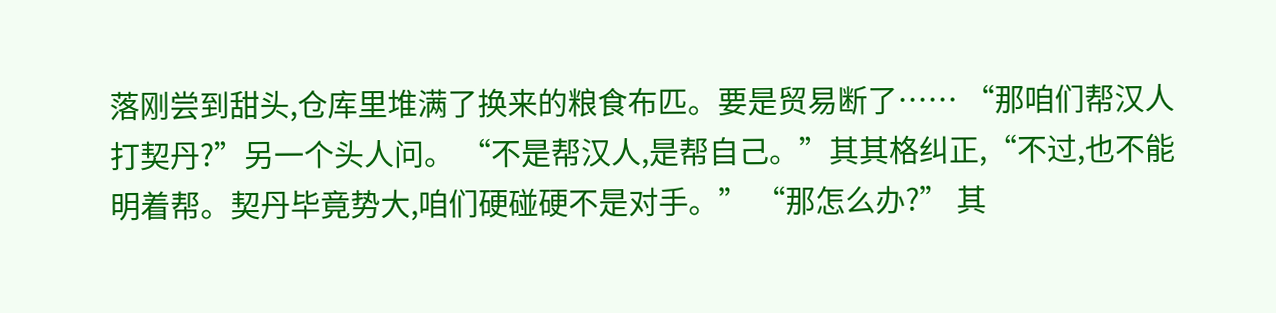落刚尝到甜头,仓库里堆满了换来的粮食布匹。要是贸易断了…… “那咱们帮汉人打契丹?”另一个头人问。 “不是帮汉人,是帮自己。”其其格纠正,“不过,也不能明着帮。契丹毕竟势大,咱们硬碰硬不是对手。” “那怎么办?” 其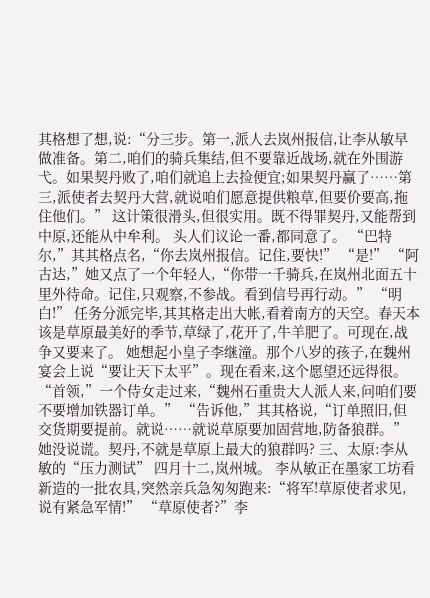其格想了想,说:“分三步。第一,派人去岚州报信,让李从敏早做准备。第二,咱们的骑兵集结,但不要靠近战场,就在外围游弋。如果契丹败了,咱们就追上去捡便宜;如果契丹赢了……第三,派使者去契丹大营,就说咱们愿意提供粮草,但要价要高,拖住他们。” 这计策很滑头,但很实用。既不得罪契丹,又能帮到中原,还能从中牟利。 头人们议论一番,都同意了。 “巴特尔,”其其格点名,“你去岚州报信。记住,要快!” “是!” “阿古达,”她又点了一个年轻人,“你带一千骑兵,在岚州北面五十里外待命。记住,只观察,不参战。看到信号再行动。” “明白!” 任务分派完毕,其其格走出大帐,看着南方的天空。春天本该是草原最美好的季节,草绿了,花开了,牛羊肥了。可现在,战争又要来了。 她想起小皇子李继潼。那个八岁的孩子,在魏州宴会上说“要让天下太平”。现在看来,这个愿望还远得很。 “首领,”一个侍女走过来,“魏州石重贵大人派人来,问咱们要不要增加铁器订单。” “告诉他,”其其格说,“订单照旧,但交货期要提前。就说……就说草原要加固营地,防备狼群。” 她没说谎。契丹,不就是草原上最大的狼群吗? 三、太原:李从敏的“压力测试” 四月十二,岚州城。 李从敏正在墨家工坊看新造的一批农具,突然亲兵急匆匆跑来:“将军!草原使者求见,说有紧急军情!” “草原使者?”李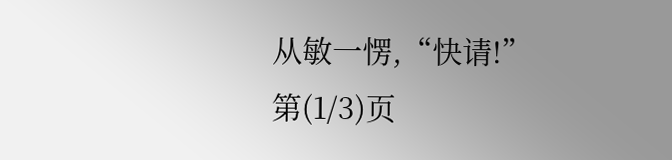从敏一愣,“快请!” 第(1/3)页